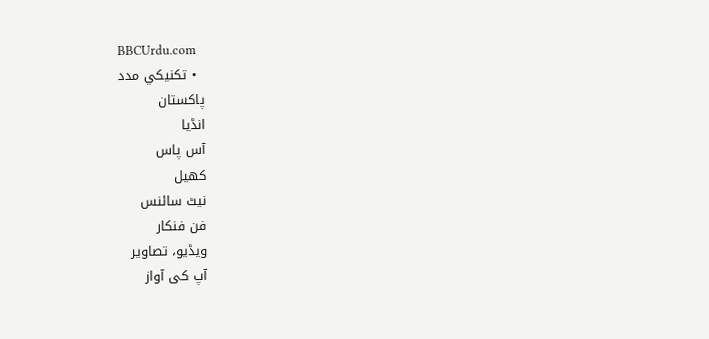BBCUrdu.com
  • تکنيکي مدد
پاکستان
انڈیا
آس پاس
کھیل
نیٹ سائنس
فن فنکار
ویڈیو، تصاویر
آپ کی آواز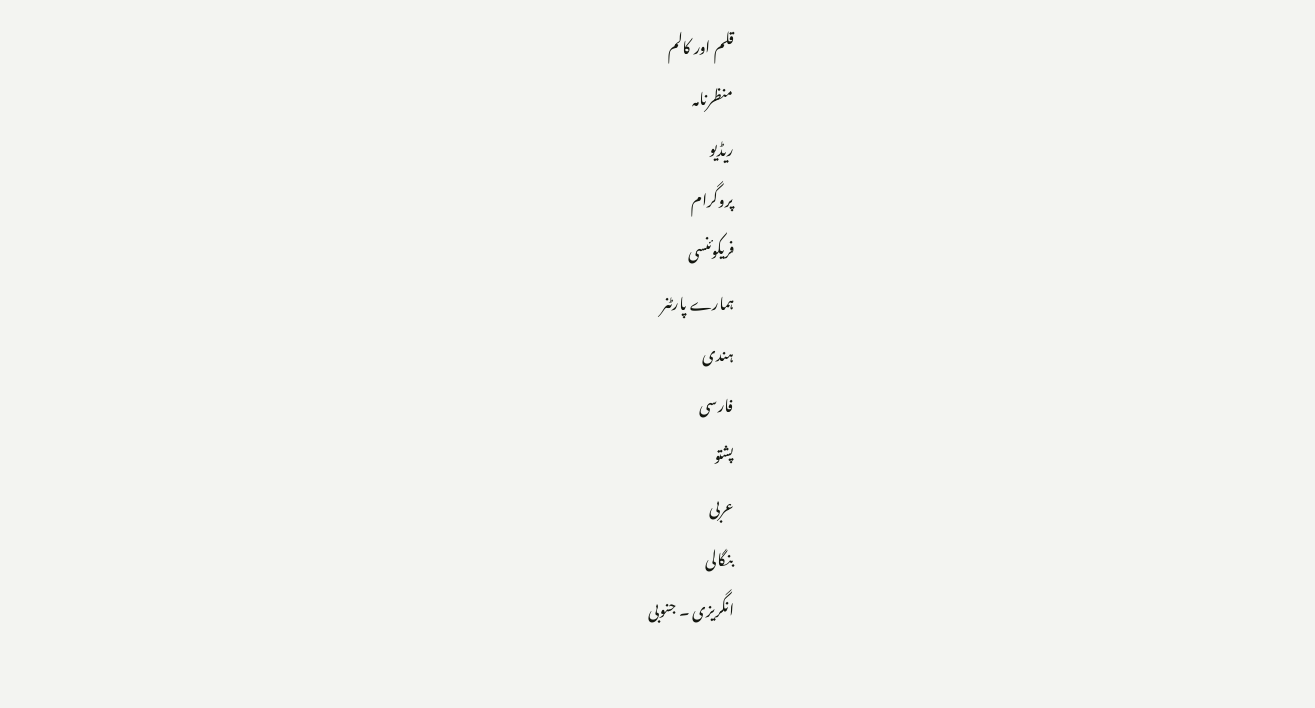قلم اور کالم
منظرنامہ
ریڈیو
پروگرام
فریکوئنسی
ہمارے پارٹنر
ہندی
فارسی
پشتو
عربی
بنگالی
انگریزی ۔ جنوبی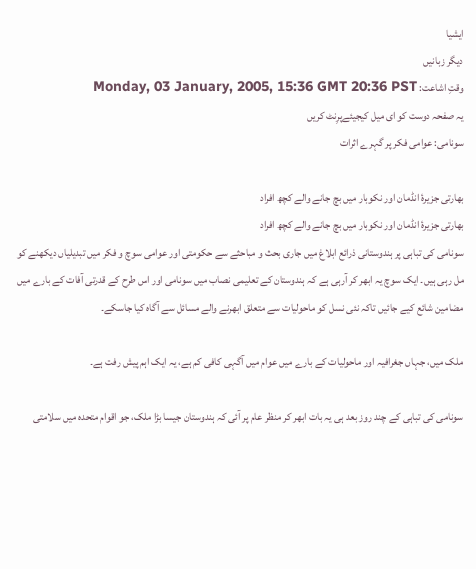ایشیا
دیگر زبانیں
وقتِ اشاعت: Monday, 03 January, 2005, 15:36 GMT 20:36 PST
یہ صفحہ دوست کو ای میل کیجیئےپرِنٹ کریں
سونامی: عوامی فکر پر گہرے اثرات

بھارتی جزیرۂ انڈمان اور نکوبار میں بچ جانے والے کچھ افراد
بھارتی جزیرۂ انڈمان اور نکوبار میں بچ جانے والے کچھ افراد
سونامی کی تباہی پر ہندوستانی ذرائع ابلاغ میں جاری بحث و مباحثے سے حکومتی اور عوامی سوچ و فکر میں تبدیلیاں دیکھنے کو مل رہی ہیں۔ ایک سوچ یہ ابھر کر آرہی ہے کہ ہندوستان کے تعلیمی نصاب میں سونامی اور اس طرح کے قدرتی آفات کے بارے میں مضامین شائع کیے جائیں تاکہ نئی نسل کو ماحولیات سے متعلق ابھرنے والے مسائل سے آگاہ کیا جاسکے۔

ملک میں، جہاں جغرافیہ اور ماحولیات کے بارے میں عوام میں آگہی کافی کم ہے، یہ ایک اہم پیش رفت ہے۔

سونامی کی تباہی کے چند روز بعد ہی یہ بات ابھر کر منظر عام پر آئی کہ ہندوستان جیسا بڑا ملک، جو اقوام متحدہ میں سلامتی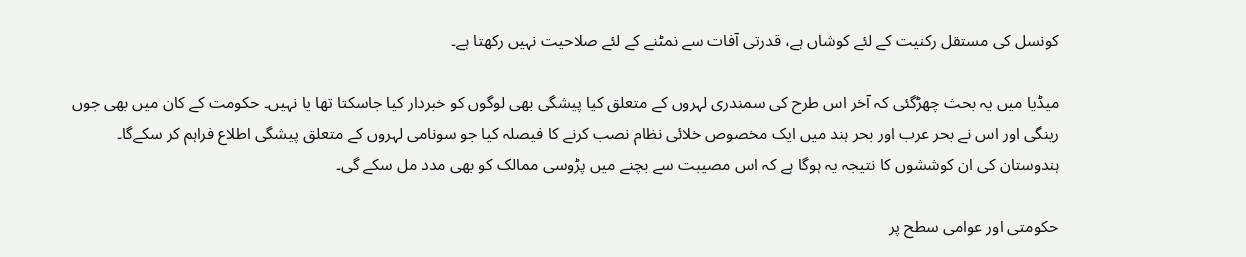کونسل کی مستقل رکنیت کے لئے کوشاں ہے، قدرتی آفات سے نمٹنے کے لئے صلاحیت نہیں رکھتا ہے۔

میڈیا میں یہ بحث چھڑگئی کہ آخر اس طرح کی سمندری لہروں کے متعلق کیا پیشگی بھی لوگوں کو خبردار کیا جاسکتا تھا یا نہیں۔ حکومت کے کان میں بھی جوں رینگی اور اس نے بحر عرب اور بحر ہند میں ایک مخصوص خلائی نظام نصب کرنے کا فیصلہ کیا جو سونامی لہروں کے متعلق پیشگی اطلاع فراہم کر سکےگا۔ ہندوستان کی ان کوششوں کا نتیجہ یہ ہوگا ہے کہ اس مصیبت سے بچنے میں پڑوسی ممالک کو بھی مدد مل سکے گی۔

حکومتی اور عوامی سطح پر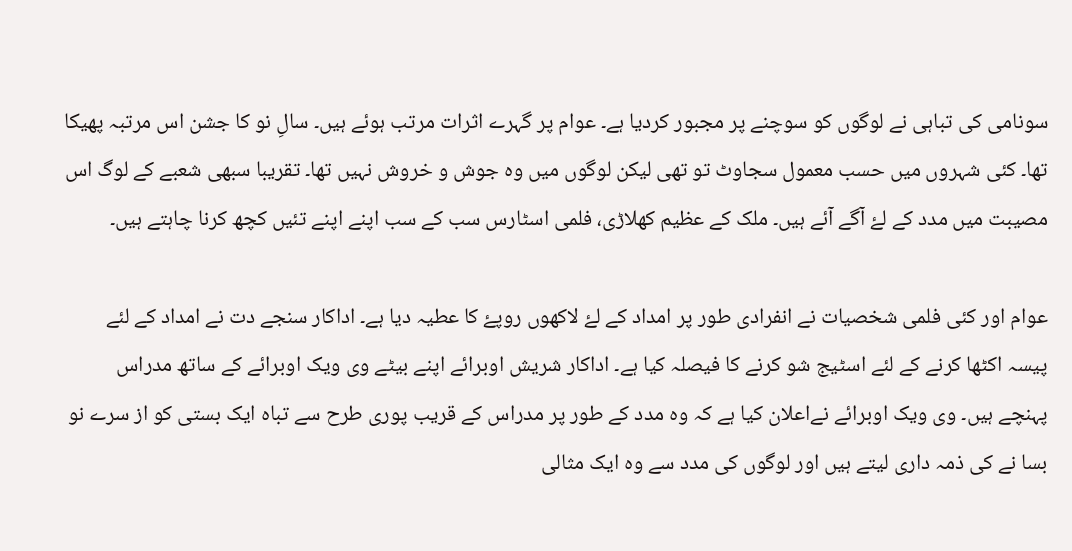سونامی کی تباہی نے لوگوں کو سوچنے پر مجبور کردیا ہے۔ عوام پر گہرے اثرات مرتب ہوئے ہیں۔ سالِ نو کا جشن اس مرتبہ پھیکا تھا۔ کئی شہروں میں حسب معمول سجاوٹ تو تھی لیکن لوگوں میں وہ جوش و خروش نہیں تھا۔ تقریبا سبھی شعبے کے لوگ اس مصیبت میں مدد کے لۓ آگے آئے ہیں۔ ملک کے عظیم کھلاڑی، فلمی اسٹارس سب کے سب اپنے اپنے تئیں کچھ کرنا چاہتے ہیں۔

عوام اور کئی فلمی شخصیات نے انفرادی طور پر امداد کے لۓ لاکھوں روپۓ کا عطیہ دیا ہے۔ اداکار سنجے دت نے امداد کے لئے پیسہ اکٹھا کرنے کے لئے اسٹیج شو کرنے کا فیصلہ کیا ہے۔ اداکار شریش اوبرائے اپنے بیٹے وی ویک اوبرائے کے ساتھ مدراس پہنچے ہیں۔ وی ویک اوبرائے نےاعلان کیا ہے کہ وہ مدد کے طور پر مدراس کے قریب پوری طرح سے تباہ ایک بستی کو از سرے نو بسا نے کی ذمہ داری لیتے ہیں اور لوگوں کی مدد سے وہ ایک مثالی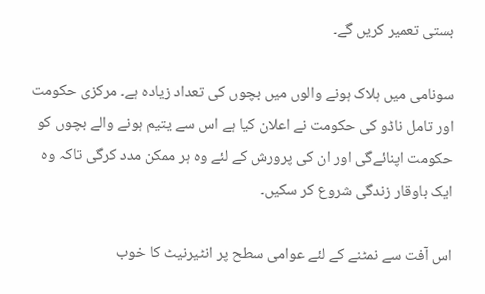بستی تعمیر کریں گے۔

سونامی میں ہلاک ہونے والوں میں بچوں کی تعداد زیادہ ہے۔ مرکزی حکومت اور تامل ناڈو کی حکومت نے اعلان کیا ہے اس سے یتیم ہونے والے بچوں کو حکومت اپنائےگی اور ان کی پرورش کے لئے وہ ہر ممکن مدد کرگی تاکہ وہ ایک باوقار زندگی شروع کر سکیں۔

اس آفت سے نمٹنے کے لئے عوامی سطح پر انٹیرنیٹ کا خوب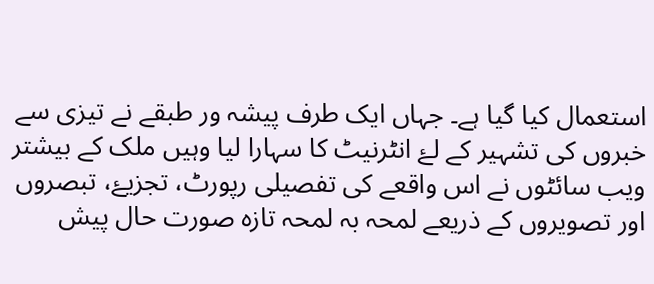استعمال کیا گیا ہے۔ جہاں ایک طرف پیشہ ور طبقے نے تیزی سے خبروں کی تشہیر کے لۓ انٹرنیٹ کا سہارا لیا وہیں ملک کے بیشتر ویب سائٹوں نے اس واقعے کی تفصیلی رپورٹ، تجزیۓ، تبصروں اور تصویروں کے ذریعے لمحہ بہ لمحہ تازہ صورت حال پیش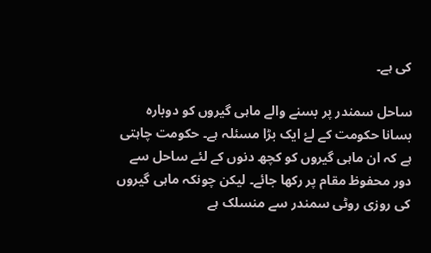کی ہے۔

ساحل سمندر پر بسنے والے ماہی گیروں کو دوبارہ بسانا حکومت کے لۓ ایک بڑا مسئلہ ہے۔ حکومت چاہتی ہے کہ ان ماہی گیروں کو کچھ دنوں کے لئے ساحل سے دور محفوظ مقام پر رکھا جائے۔ لیکن چونکہ ماہی گیروں کی روزی روٹی سمندر سے منسلک ہے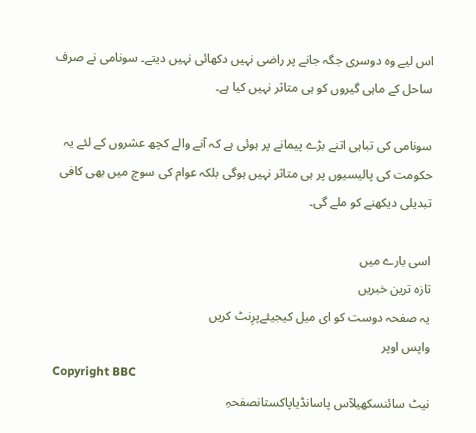اس لیے وہ دوسری جگہ جانے پر راضی نہیں دکھائی نہیں دیتے۔ سونامی نے صرف ساحل کے ماہی گیروں کو ہی متاثر نہیں کیا ہے۔

سونامی کی تباہی اتنے بڑے پیمانے پر ہوئی ہے کہ آنے والے کچھ عشروں کے لئے یہ حکومت کی پالیسیوں پر ہی متاثر نہیں ہوگی بلکہ عوام کی سوچ میں بھی کافی تبدیلی دیکھنے کو ملے گی۔

اسی بارے میں
تازہ ترین خبریں
یہ صفحہ دوست کو ای میل کیجیئےپرِنٹ کریں
واپس اوپر
Copyright BBC
نیٹ سائنسکھیلآس پاسانڈیاپاکستانصفحہِ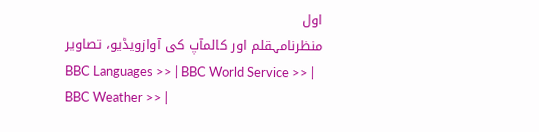اول
منظرنامہقلم اور کالمآپ کی آوازویڈیو، تصاویر
BBC Languages >> | BBC World Service >> | BBC Weather >> |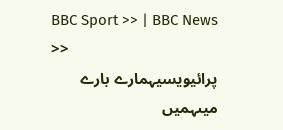BBC Sport >> | BBC News >>
پرائیویسیہمارے بارے میںہمیں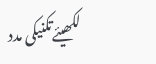لکھیئےتکنیکی مدد